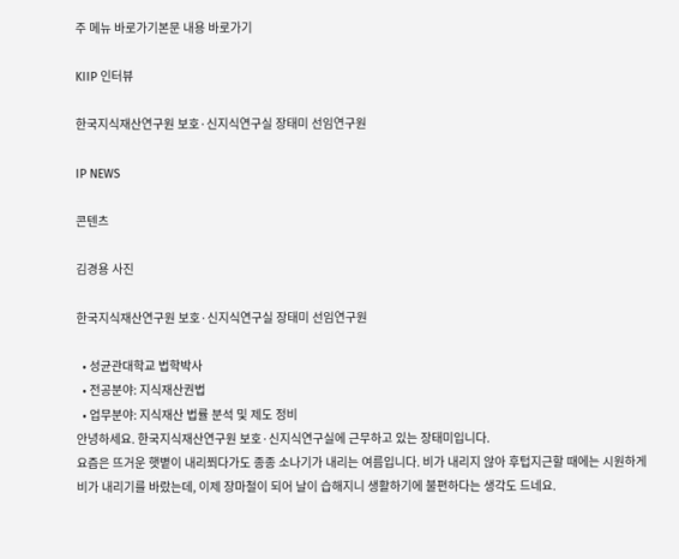주 메뉴 바로가기본문 내용 바로가기

KIIP 인터뷰

한국지식재산연구원 보호·신지식연구실 장태미 선임연구원

IP NEWS

콘텐츠

김경용 사진

한국지식재산연구원 보호·신지식연구실 장태미 선임연구원

  • 성균관대학교 법학박사
  • 전공분야: 지식재산권법
  • 업무분야: 지식재산 법률 분석 및 제도 정비
안녕하세요. 한국지식재산연구원 보호·신지식연구실에 근무하고 있는 장태미입니다.
요즘은 뜨거운 햇볕이 내리쬐다가도 종종 소나기가 내리는 여름입니다. 비가 내리지 않아 후텁지근할 때에는 시원하게 비가 내리기를 바랐는데, 이제 장마철이 되어 날이 습해지니 생활하기에 불편하다는 생각도 드네요.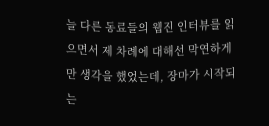늘 다른 동료들의 웹진 인터뷰를 읽으면서 제 차례에 대해선 막연하게만 생각을 했었는데, 장마가 시작되는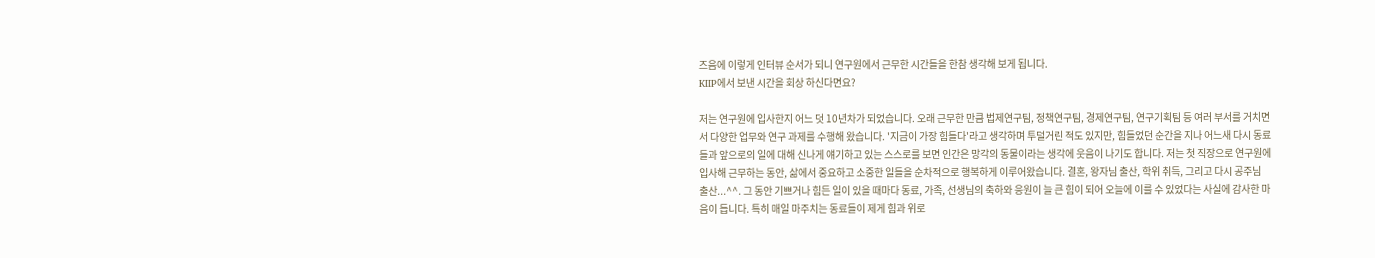즈음에 이렇게 인터뷰 순서가 되니 연구원에서 근무한 시간들을 한참 생각해 보게 됩니다.
KIIP에서 보낸 시간을 회상 하신다면요?

저는 연구원에 입사한지 어느 덧 10년차가 되었습니다. 오래 근무한 만큼 법제연구팀, 정책연구팀, 경제연구팀, 연구기획팀 등 여러 부서를 거치면서 다양한 업무와 연구 과제를 수행해 왔습니다. '지금이 가장 힘들다'라고 생각하며 투덜거린 적도 있지만, 힘들었던 순간을 지나 어느새 다시 동료들과 앞으로의 일에 대해 신나게 얘기하고 있는 스스로를 보면 인간은 망각의 동물이라는 생각에 웃음이 나기도 합니다. 저는 첫 직장으로 연구원에 입사해 근무하는 동안, 삶에서 중요하고 소중한 일들을 순차적으로 행복하게 이루어왔습니다. 결혼, 왕자님 출산, 학위 취득, 그리고 다시 공주님 출산...^^. 그 동안 기쁘거나 힘든 일이 있을 때마다 동료, 가족, 선생님의 축하와 응원이 늘 큰 힘이 되어 오늘에 이를 수 있었다는 사실에 감사한 마음이 듭니다. 특히 매일 마주치는 동료들이 제게 힘과 위로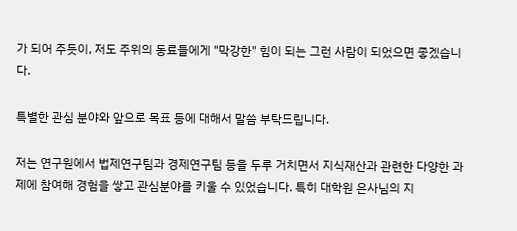가 되어 주듯이, 저도 주위의 동료들에게 "막강한" 힘이 되는 그런 사람이 되었으면 좋겠습니다.

특별한 관심 분야와 앞으로 목표 등에 대해서 말씀 부탁드립니다.

저는 연구원에서 법제연구팀과 경제연구팀 등을 두루 거치면서 지식재산과 관련한 다양한 과제에 참여해 경험을 쌓고 관심분야를 키울 수 있었습니다. 특히 대학원 은사님의 지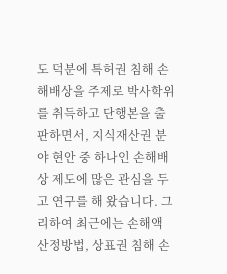도 덕분에 특허권 침해 손해배상을 주제로 박사학위를 취득하고 단행본을 출판하면서, 지식재산권 분야 현안 중 하나인 손해배상 제도에 많은 관심을 두고 연구를 해 왔습니다. 그리하여 최근에는 손해액 산정방법, 상표권 침해 손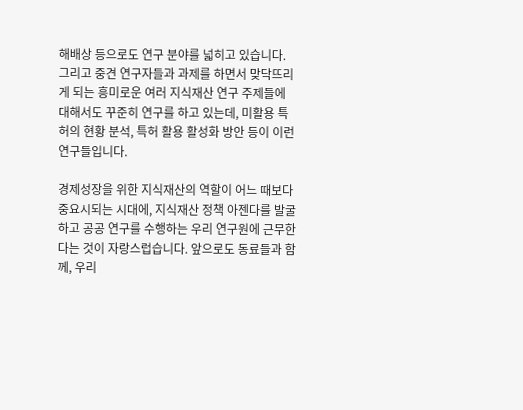해배상 등으로도 연구 분야를 넓히고 있습니다. 그리고 중견 연구자들과 과제를 하면서 맞닥뜨리게 되는 흥미로운 여러 지식재산 연구 주제들에 대해서도 꾸준히 연구를 하고 있는데, 미활용 특허의 현황 분석, 특허 활용 활성화 방안 등이 이런 연구들입니다.

경제성장을 위한 지식재산의 역할이 어느 때보다 중요시되는 시대에, 지식재산 정책 아젠다를 발굴하고 공공 연구를 수행하는 우리 연구원에 근무한다는 것이 자랑스럽습니다. 앞으로도 동료들과 함께, 우리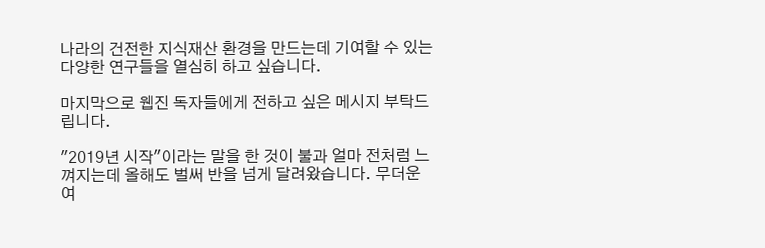나라의 건전한 지식재산 환경을 만드는데 기여할 수 있는 다양한 연구들을 열심히 하고 싶습니다.

마지막으로 웹진 독자들에게 전하고 싶은 메시지 부탁드립니다.

"2019년 시작"이라는 말을 한 것이 불과 얼마 전처럼 느껴지는데 올해도 벌써 반을 넘게 달려왔습니다. 무더운 여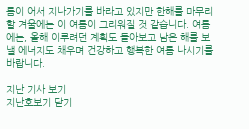름이 어서 지나가기를 바라고 있지만 한해를 마무리할 겨울에는 이 여름이 그리워질 것 같습니다. 여름에는, 올해 이루려던 계획도 돌아보고 남은 해를 보낼 에너지도 채우며 건강하고 행복한 여름 나시기를 바랍니다.

지난 기사 보기
지난호보기 닫기